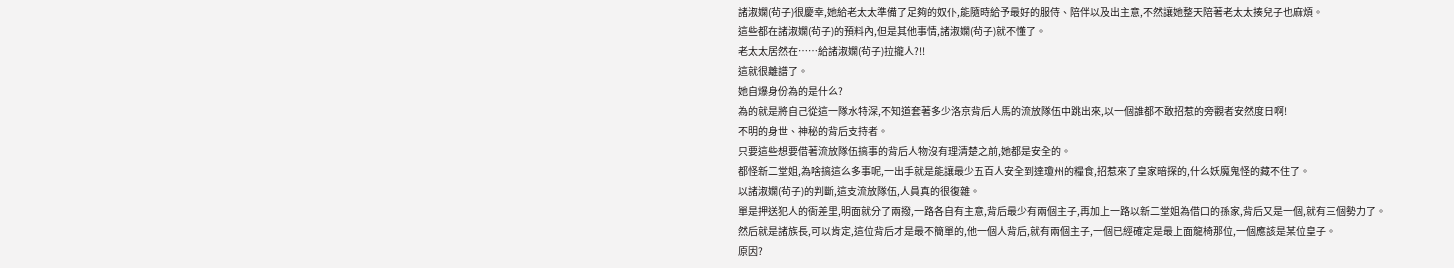諸淑嫻(茍子)很慶幸,她給老太太準備了足夠的奴仆,能隨時給予最好的服侍、陪伴以及出主意,不然讓她整天陪著老太太揍兒子也麻煩。
這些都在諸淑嫻(茍子)的預料內,但是其他事情,諸淑嫻(茍子)就不懂了。
老太太居然在……給諸淑嫻(茍子)拉攏人?!!
這就很離譜了。
她自爆身份為的是什么?
為的就是將自己從這一隊水特深,不知道套著多少洛京背后人馬的流放隊伍中跳出來,以一個誰都不敢招惹的旁觀者安然度日啊!
不明的身世、神秘的背后支持者。
只要這些想要借著流放隊伍搞事的背后人物沒有理清楚之前,她都是安全的。
都怪新二堂姐,為啥搞這么多事呢,一出手就是能讓最少五百人安全到達瓊州的糧食,招惹來了皇家暗探的,什么妖魔鬼怪的藏不住了。
以諸淑嫻(茍子)的判斷,這支流放隊伍,人員真的很復雜。
單是押送犯人的衙差里,明面就分了兩撥,一路各自有主意,背后最少有兩個主子,再加上一路以新二堂姐為借口的孫家,背后又是一個,就有三個勢力了。
然后就是諸族長,可以肯定,這位背后才是最不簡單的,他一個人背后,就有兩個主子,一個已經確定是最上面龍椅那位,一個應該是某位皇子。
原因?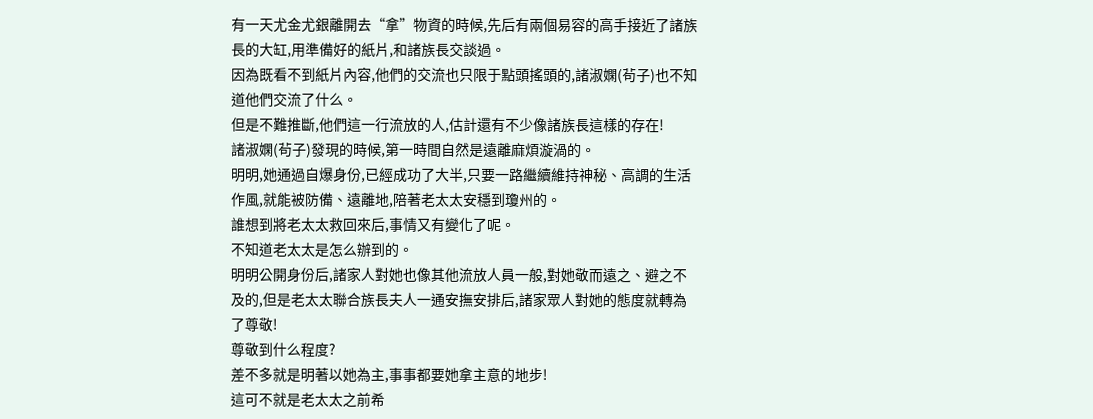有一天尤金尤銀離開去“拿”物資的時候,先后有兩個易容的高手接近了諸族長的大缸,用準備好的紙片,和諸族長交談過。
因為既看不到紙片內容,他們的交流也只限于點頭搖頭的,諸淑嫻(茍子)也不知道他們交流了什么。
但是不難推斷,他們這一行流放的人,估計還有不少像諸族長這樣的存在!
諸淑嫻(茍子)發現的時候,第一時間自然是遠離麻煩漩渦的。
明明,她通過自爆身份,已經成功了大半,只要一路繼續維持神秘、高調的生活作風,就能被防備、遠離地,陪著老太太安穩到瓊州的。
誰想到將老太太救回來后,事情又有變化了呢。
不知道老太太是怎么辦到的。
明明公開身份后,諸家人對她也像其他流放人員一般,對她敬而遠之、避之不及的,但是老太太聯合族長夫人一通安撫安排后,諸家眾人對她的態度就轉為了尊敬!
尊敬到什么程度?
差不多就是明著以她為主,事事都要她拿主意的地步!
這可不就是老太太之前希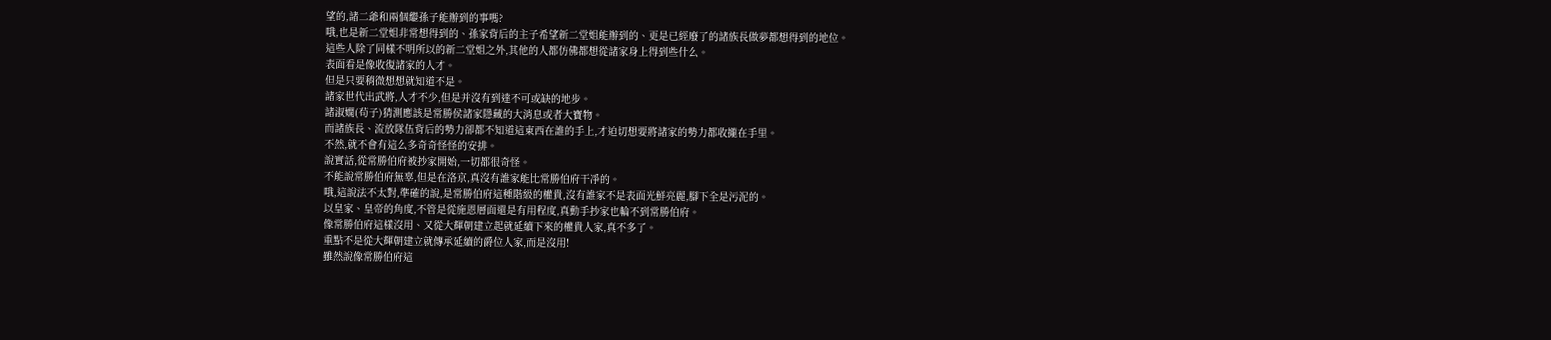望的,諸二爺和兩個繼孫子能辦到的事嗎?
哦,也是新二堂姐非常想得到的、孫家背后的主子希望新二堂姐能辦到的、更是已經廢了的諸族長做夢都想得到的地位。
這些人除了同樣不明所以的新二堂姐之外,其他的人都仿佛都想從諸家身上得到些什么。
表面看是像收復諸家的人才。
但是只要稍微想想就知道不是。
諸家世代出武將,人才不少,但是并沒有到達不可或缺的地步。
諸淑嫻(茍子)猜測應該是常勝侯諸家隱藏的大消息或者大寶物。
而諸族長、流放隊伍背后的勢力卻都不知道這東西在誰的手上,才迫切想要將諸家的勢力都收攏在手里。
不然,就不會有這么多奇奇怪怪的安排。
說實話,從常勝伯府被抄家開始,一切都很奇怪。
不能說常勝伯府無辜,但是在洛京,真沒有誰家能比常勝伯府干凈的。
哦,這說法不太對,準確的說,是常勝伯府這種階級的權貴,沒有誰家不是表面光鮮亮麗,腳下全是污泥的。
以皇家、皇帝的角度,不管是從施恩層面還是有用程度,真動手抄家也輪不到常勝伯府。
像常勝伯府這樣沒用、又從大輝朝建立起就延續下來的權貴人家,真不多了。
重點不是從大輝朝建立就傳承延續的爵位人家,而是沒用!
雖然說像常勝伯府這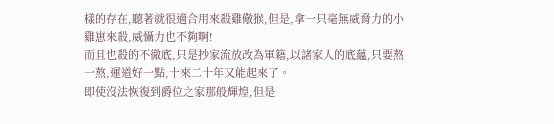樣的存在,聽著就很適合用來殺雞儆猴,但是,拿一只毫無威脅力的小雞崽來殺,威懾力也不夠啊!
而且也殺的不徹底,只是抄家流放改為軍籍,以諸家人的底蘊,只要熬一熬,運道好一點,十來二十年又能起來了。
即使沒法恢復到爵位之家那般輝煌,但是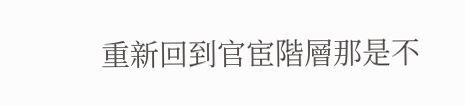重新回到官宦階層那是不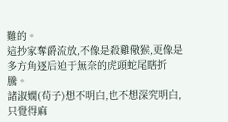難的。
這抄家奪爵流放,不像是殺雞儆猴,更像是多方角逐后迫于無奈的虎頭蛇尾瞎折騰。
諸淑嫻(茍子)想不明白,也不想深究明白,只覺得麻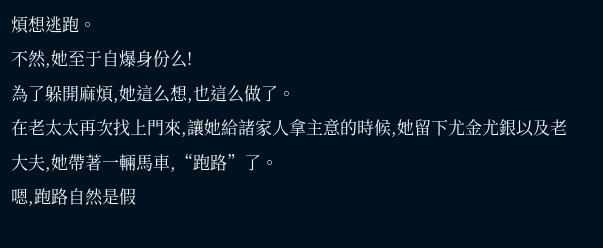煩想逃跑。
不然,她至于自爆身份么!
為了躲開麻煩,她這么想,也這么做了。
在老太太再次找上門來,讓她給諸家人拿主意的時候,她留下尤金尤銀以及老大夫,她帶著一輛馬車,“跑路”了。
嗯,跑路自然是假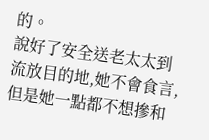的。
說好了安全送老太太到流放目的地,她不會食言,但是她一點都不想摻和